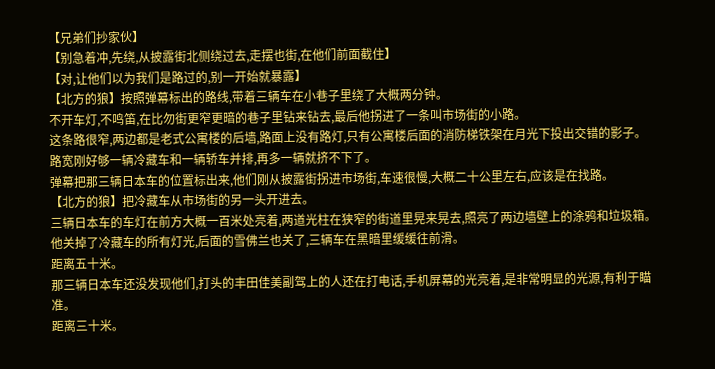【兄弟们抄家伙】
【别急着冲,先绕,从披露街北侧绕过去,走摆也街,在他们前面截住】
【对,让他们以为我们是路过的,别一开始就暴露】
【北方的狼】按照弹幕标出的路线,带着三辆车在小巷子里绕了大概两分钟。
不开车灯,不鸣笛,在比勿街更窄更暗的巷子里钻来钻去,最后他拐进了一条叫市场街的小路。
这条路很窄,两边都是老式公寓楼的后墙,路面上没有路灯,只有公寓楼后面的消防梯铁架在月光下投出交错的影子。
路宽刚好够一辆冷藏车和一辆轿车并排,再多一辆就挤不下了。
弹幕把那三辆日本车的位置标出来,他们刚从披露街拐进市场街,车速很慢,大概二十公里左右,应该是在找路。
【北方的狼】把冷藏车从市场街的另一头开进去。
三辆日本车的车灯在前方大概一百米处亮着,两道光柱在狭窄的街道里晃来晃去,照亮了两边墙壁上的涂鸦和垃圾箱。
他关掉了冷藏车的所有灯光,后面的雪佛兰也关了,三辆车在黑暗里缓缓往前滑。
距离五十米。
那三辆日本车还没发现他们,打头的丰田佳美副驾上的人还在打电话,手机屏幕的光亮着,是非常明显的光源,有利于瞄准。
距离三十米。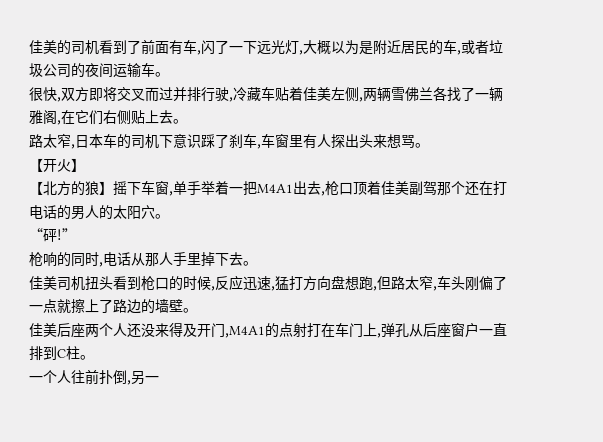佳美的司机看到了前面有车,闪了一下远光灯,大概以为是附近居民的车,或者垃圾公司的夜间运输车。
很快,双方即将交叉而过并排行驶,冷藏车贴着佳美左侧,两辆雪佛兰各找了一辆雅阁,在它们右侧贴上去。
路太窄,日本车的司机下意识踩了刹车,车窗里有人探出头来想骂。
【开火】
【北方的狼】摇下车窗,单手举着一把M4A1出去,枪口顶着佳美副驾那个还在打电话的男人的太阳穴。
“砰!”
枪响的同时,电话从那人手里掉下去。
佳美司机扭头看到枪口的时候,反应迅速,猛打方向盘想跑,但路太窄,车头刚偏了一点就擦上了路边的墙壁。
佳美后座两个人还没来得及开门,M4A1的点射打在车门上,弹孔从后座窗户一直排到C柱。
一个人往前扑倒,另一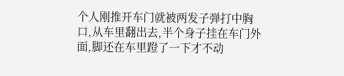个人刚推开车门就被两发子弹打中胸口,从车里翻出去,半个身子挂在车门外面,脚还在车里蹬了一下才不动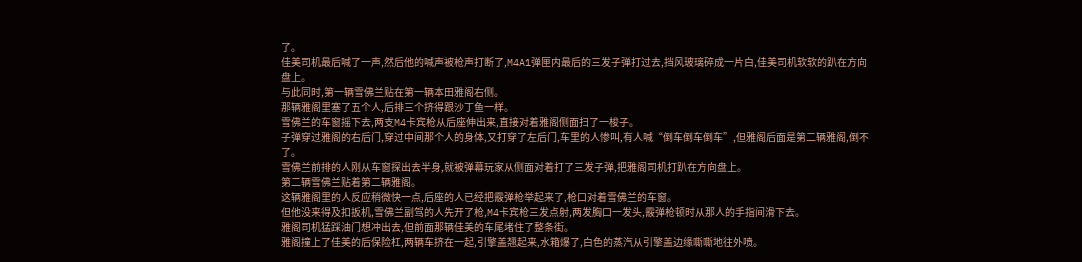了。
佳美司机最后喊了一声,然后他的喊声被枪声打断了,M4A1弹匣内最后的三发子弹打过去,挡风玻璃碎成一片白,佳美司机软软的趴在方向盘上。
与此同时,第一辆雪佛兰贴在第一辆本田雅阁右侧。
那辆雅阁里塞了五个人,后排三个挤得跟沙丁鱼一样。
雪佛兰的车窗摇下去,两支M4卡宾枪从后座伸出来,直接对着雅阁侧面扫了一梭子。
子弹穿过雅阁的右后门,穿过中间那个人的身体,又打穿了左后门,车里的人惨叫,有人喊“倒车倒车倒车”,但雅阁后面是第二辆雅阁,倒不了。
雪佛兰前排的人刚从车窗探出去半身,就被弹幕玩家从侧面对着打了三发子弹,把雅阁司机打趴在方向盘上。
第二辆雪佛兰贴着第二辆雅阁。
这辆雅阁里的人反应稍微快一点,后座的人已经把霰弹枪举起来了,枪口对着雪佛兰的车窗。
但他没来得及扣扳机,雪佛兰副驾的人先开了枪,M4卡宾枪三发点射,两发胸口一发头,霰弹枪顿时从那人的手指间滑下去。
雅阁司机猛踩油门想冲出去,但前面那辆佳美的车尾堵住了整条街。
雅阁撞上了佳美的后保险杠,两辆车挤在一起,引擎盖翘起来,水箱爆了,白色的蒸汽从引擎盖边缘嘶嘶地往外喷。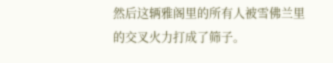然后这辆雅阁里的所有人被雪佛兰里的交叉火力打成了筛子。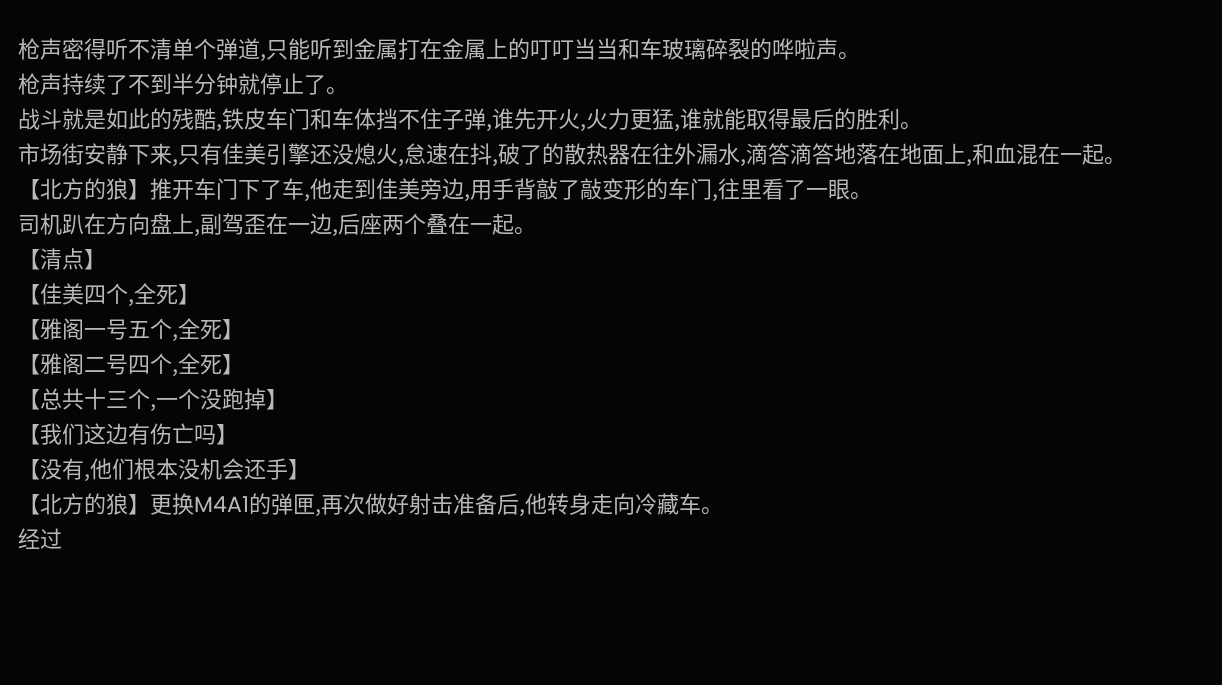枪声密得听不清单个弹道,只能听到金属打在金属上的叮叮当当和车玻璃碎裂的哗啦声。
枪声持续了不到半分钟就停止了。
战斗就是如此的残酷,铁皮车门和车体挡不住子弹,谁先开火,火力更猛,谁就能取得最后的胜利。
市场街安静下来,只有佳美引擎还没熄火,怠速在抖,破了的散热器在往外漏水,滴答滴答地落在地面上,和血混在一起。
【北方的狼】推开车门下了车,他走到佳美旁边,用手背敲了敲变形的车门,往里看了一眼。
司机趴在方向盘上,副驾歪在一边,后座两个叠在一起。
【清点】
【佳美四个,全死】
【雅阁一号五个,全死】
【雅阁二号四个,全死】
【总共十三个,一个没跑掉】
【我们这边有伤亡吗】
【没有,他们根本没机会还手】
【北方的狼】更换M4A1的弹匣,再次做好射击准备后,他转身走向冷藏车。
经过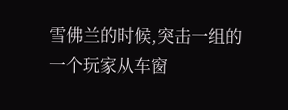雪佛兰的时候,突击一组的一个玩家从车窗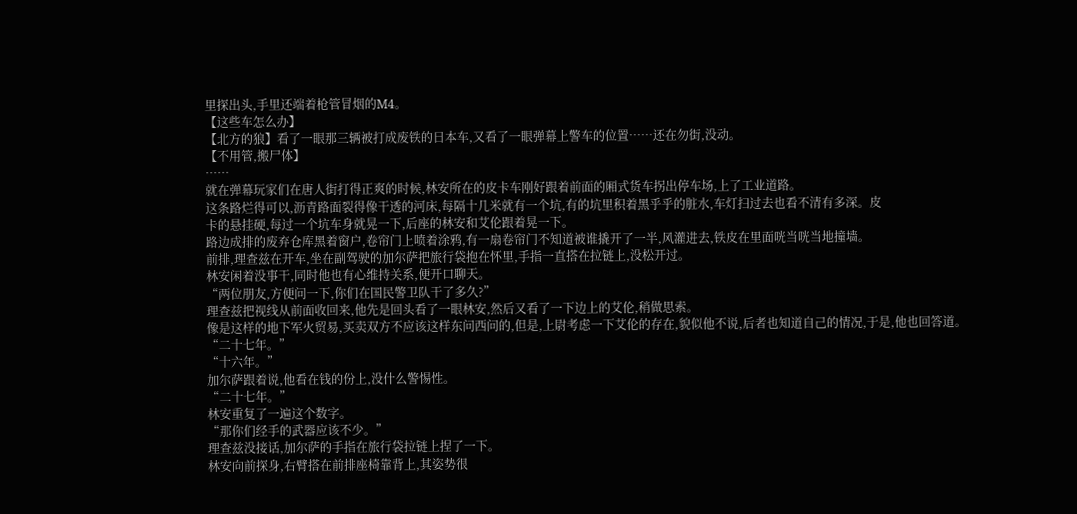里探出头,手里还端着枪管冒烟的M4。
【这些车怎么办】
【北方的狼】看了一眼那三辆被打成废铁的日本车,又看了一眼弹幕上警车的位置……还在勿街,没动。
【不用管,搬尸体】
……
就在弹幕玩家们在唐人街打得正爽的时候,林安所在的皮卡车刚好跟着前面的厢式货车拐出停车场,上了工业道路。
这条路烂得可以,沥青路面裂得像干透的河床,每隔十几米就有一个坑,有的坑里积着黑乎乎的脏水,车灯扫过去也看不清有多深。皮
卡的悬挂硬,每过一个坑车身就晃一下,后座的林安和艾伦跟着晃一下。
路边成排的废弃仓库黑着窗户,卷帘门上喷着涂鸦,有一扇卷帘门不知道被谁撬开了一半,风灌进去,铁皮在里面咣当咣当地撞墙。
前排,理查兹在开车,坐在副驾驶的加尔萨把旅行袋抱在怀里,手指一直搭在拉链上,没松开过。
林安闲着没事干,同时他也有心维持关系,便开口聊天。
“两位朋友,方便问一下,你们在国民警卫队干了多久?”
理查兹把视线从前面收回来,他先是回头看了一眼林安,然后又看了一下边上的艾伦,稍做思索。
像是这样的地下军火贸易,买卖双方不应该这样东问西问的,但是,上尉考虑一下艾伦的存在,貌似他不说,后者也知道自己的情况,于是,他也回答道。
“二十七年。”
“十六年。”
加尔萨跟着说,他看在钱的份上,没什么警惕性。
“二十七年。”
林安重复了一遍这个数字。
“那你们经手的武器应该不少。”
理查兹没接话,加尔萨的手指在旅行袋拉链上捏了一下。
林安向前探身,右臂搭在前排座椅靠背上,其姿势很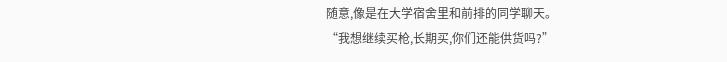随意,像是在大学宿舍里和前排的同学聊天。
“我想继续买枪,长期买,你们还能供货吗?”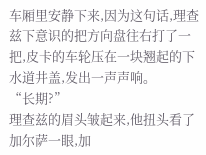车厢里安静下来,因为这句话,理查兹下意识的把方向盘往右打了一把,皮卡的车轮压在一块翘起的下水道井盖,发出一声声响。
“长期?”
理查兹的眉头皱起来,他扭头看了加尔萨一眼,加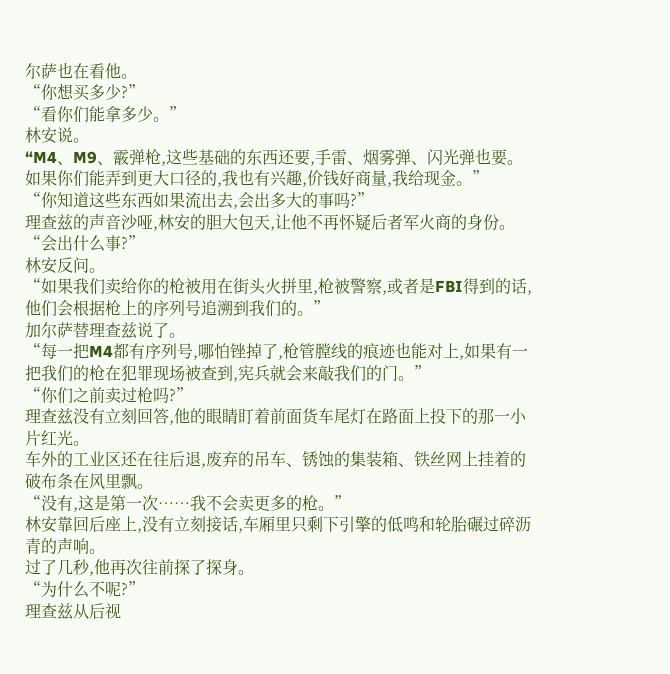尔萨也在看他。
“你想买多少?”
“看你们能拿多少。”
林安说。
“M4、M9、霰弹枪,这些基础的东西还要,手雷、烟雾弹、闪光弹也要。
如果你们能弄到更大口径的,我也有兴趣,价钱好商量,我给现金。”
“你知道这些东西如果流出去,会出多大的事吗?”
理查兹的声音沙哑,林安的胆大包天,让他不再怀疑后者军火商的身份。
“会出什么事?”
林安反问。
“如果我们卖给你的枪被用在街头火拼里,枪被警察,或者是FBI得到的话,他们会根据枪上的序列号追溯到我们的。”
加尔萨替理查兹说了。
“每一把M4都有序列号,哪怕锉掉了,枪管膛线的痕迹也能对上,如果有一把我们的枪在犯罪现场被查到,宪兵就会来敲我们的门。”
“你们之前卖过枪吗?”
理查兹没有立刻回答,他的眼睛盯着前面货车尾灯在路面上投下的那一小片红光。
车外的工业区还在往后退,废弃的吊车、锈蚀的集装箱、铁丝网上挂着的破布条在风里飘。
“没有,这是第一次……我不会卖更多的枪。”
林安靠回后座上,没有立刻接话,车厢里只剩下引擎的低鸣和轮胎碾过碎沥青的声响。
过了几秒,他再次往前探了探身。
“为什么不呢?”
理查兹从后视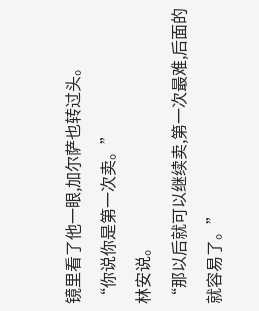镜里看了他一眼,加尔萨也转过头。
“你说你是第一次卖。”
林安说。
“那以后就可以继续卖,第一次最难,后面的就容易了。”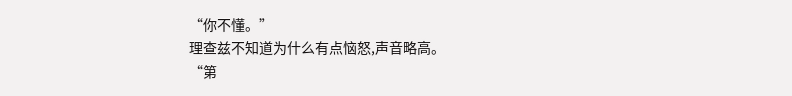“你不懂。”
理查兹不知道为什么有点恼怒,声音略高。
“第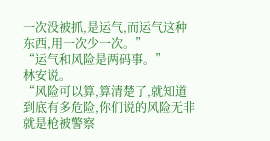一次没被抓,是运气,而运气这种东西,用一次少一次。”
“运气和风险是两码事。”
林安说。
“风险可以算,算清楚了,就知道到底有多危险,你们说的风险无非就是枪被警察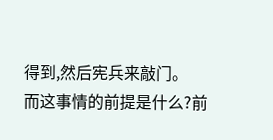得到,然后宪兵来敲门。
而这事情的前提是什么?前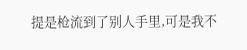提是枪流到了别人手里,可是我不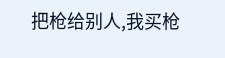把枪给别人,我买枪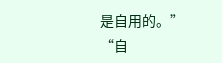是自用的。”
“自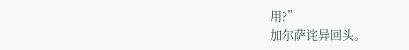用?”
加尔萨诧异回头。